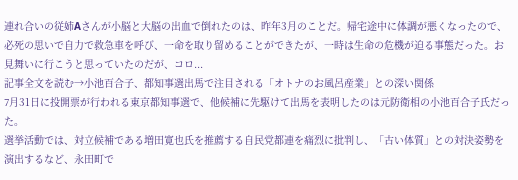連れ合いの従姉Aさんが小脳と大脳の出血で倒れたのは、昨年3月のことだ。帰宅途中に体調が悪くなったので、必死の思いで自力で救急車を呼び、一命を取り留めることができたが、一時は生命の危機が迫る事態だった。お見舞いに行こうと思っていたのだが、コロ...
記事全文を読む→小池百合子、都知事選出馬で注目される「オトナのお風呂産業」との深い関係
7月31日に投開票が行われる東京都知事選で、他候補に先駆けて出馬を表明したのは元防衛相の小池百合子氏だった。
選挙活動では、対立候補である増田寛也氏を推薦する自民党都連を痛烈に批判し、「古い体質」との対決姿勢を演出するなど、永田町で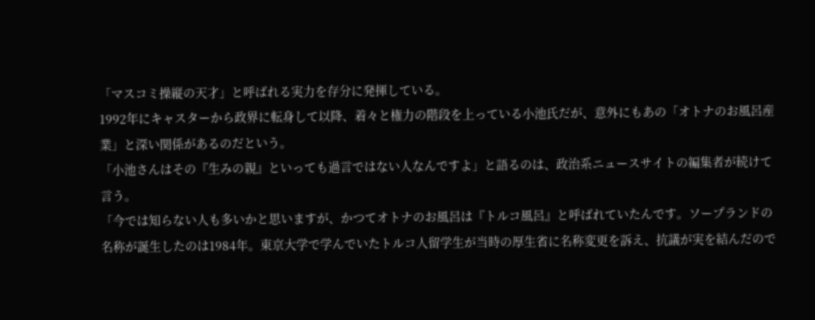「マスコミ操縦の天才」と呼ばれる実力を存分に発揮している。
1992年にキャスターから政界に転身して以降、着々と権力の階段を上っている小池氏だが、意外にもあの「オトナのお風呂産業」と深い関係があるのだという。
「小池さんはその『生みの親』といっても過言ではない人なんですよ」と語るのは、政治系ニュースサイトの編集者が続けて言う。
「今では知らない人も多いかと思いますが、かつてオトナのお風呂は『トルコ風呂』と呼ばれていたんです。ソープランドの名称が誕生したのは1984年。東京大学で学んでいたトルコ人留学生が当時の厚生省に名称変更を訴え、抗議が実を結んだので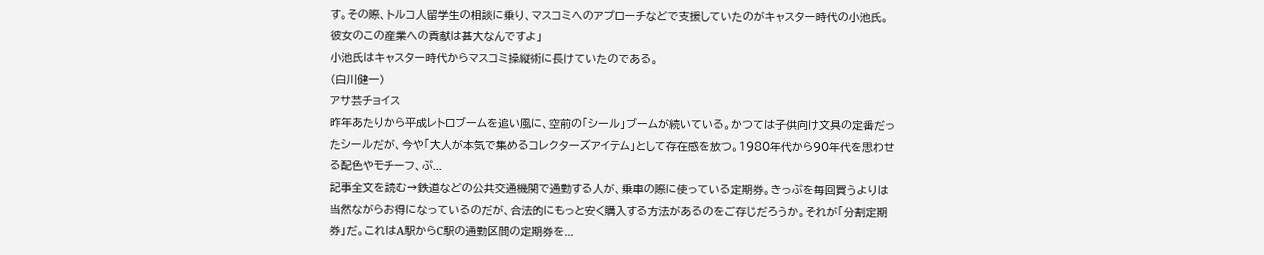す。その際、トルコ人留学生の相談に乗り、マスコミへのアプローチなどで支援していたのがキャスター時代の小池氏。彼女のこの産業への貢献は甚大なんですよ」
小池氏はキャスター時代からマスコミ操縦術に長けていたのである。
(白川健一)
アサ芸チョイス
昨年あたりから平成レトロブームを追い風に、空前の「シール」ブームが続いている。かつては子供向け文具の定番だったシールだが、今や「大人が本気で集めるコレクターズアイテム」として存在感を放つ。1980年代から90年代を思わせる配色やモチーフ、ぷ...
記事全文を読む→鉄道などの公共交通機関で通勤する人が、乗車の際に使っている定期券。きっぷを毎回買うよりは当然ながらお得になっているのだが、合法的にもっと安く購入する方法があるのをご存じだろうか。それが「分割定期券」だ。これはA駅からC駅の通勤区間の定期券を...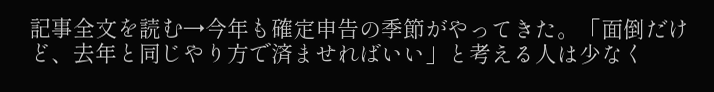記事全文を読む→今年も確定申告の季節がやってきた。「面倒だけど、去年と同じやり方で済ませればいい」と考える人は少なく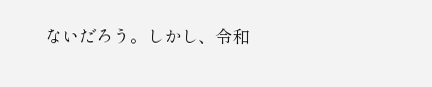ないだろう。しかし、令和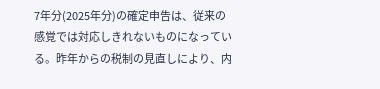7年分(2025年分)の確定申告は、従来の感覚では対応しきれないものになっている。昨年からの税制の見直しにより、内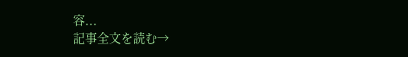容...
記事全文を読む→